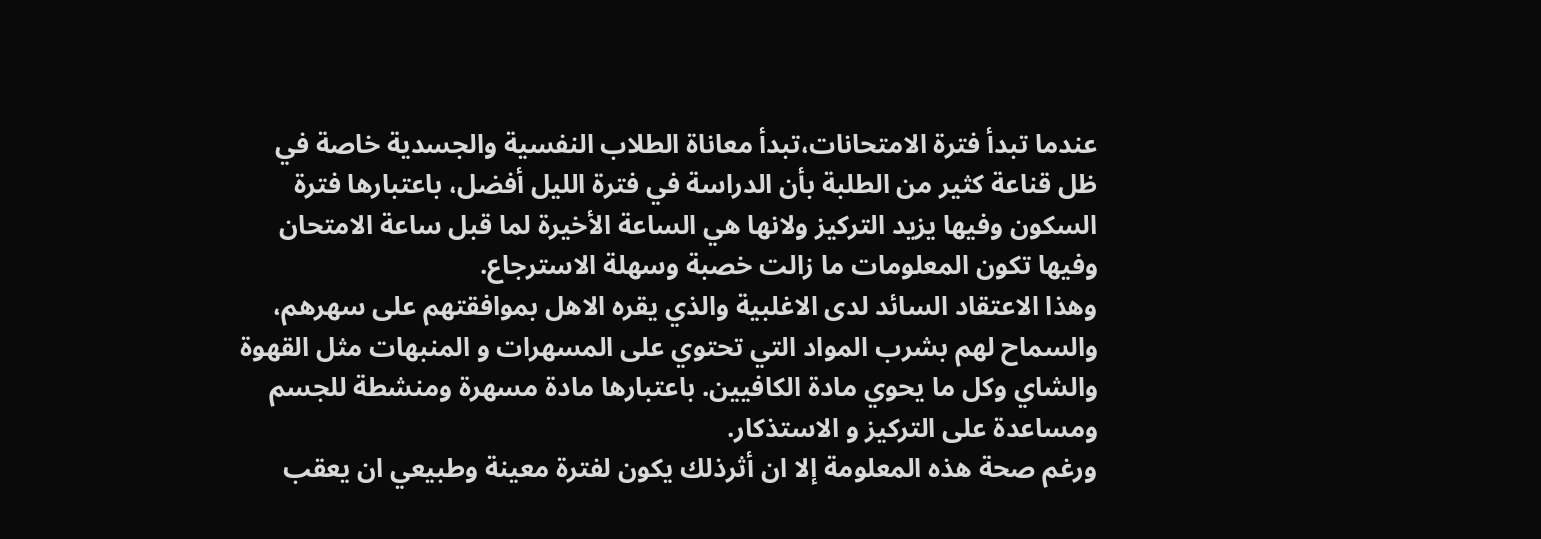عندما تبدأ فترة الامتحانات،تبدأ معاناة الطلاب النفسية والجسدية خاصة في ظل قناعة كثير من الطلبة بأن الدراسة في فترة الليل أفضل، باعتبارها فترة السكون وفيها يزيد التركيز ولانها هي الساعة الأخيرة لما قبل ساعة الامتحان وفيها تكون المعلومات ما زالت خصبة وسهلة الاسترجاع.
وهذا الاعتقاد السائد لدى الاغلبية والذي يقره الاهل بموافقتهم على سهرهم، والسماح لهم بشرب المواد التي تحتوي على المسهرات و المنبهات مثل القهوة والشاي وكل ما يحوي مادة الكافيين. باعتبارها مادة مسهرة ومنشطة للجسم ومساعدة على التركيز و الاستذكار.
ورغم صحة هذه المعلومة إلا ان أثرذلك يكون لفترة معينة وطبيعي ان يعقب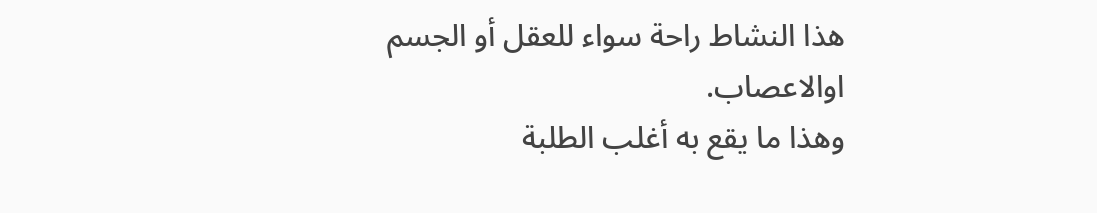هذا النشاط راحة سواء للعقل أو الجسم اوالاعصاب.
وهذا ما يقع به أغلب الطلبة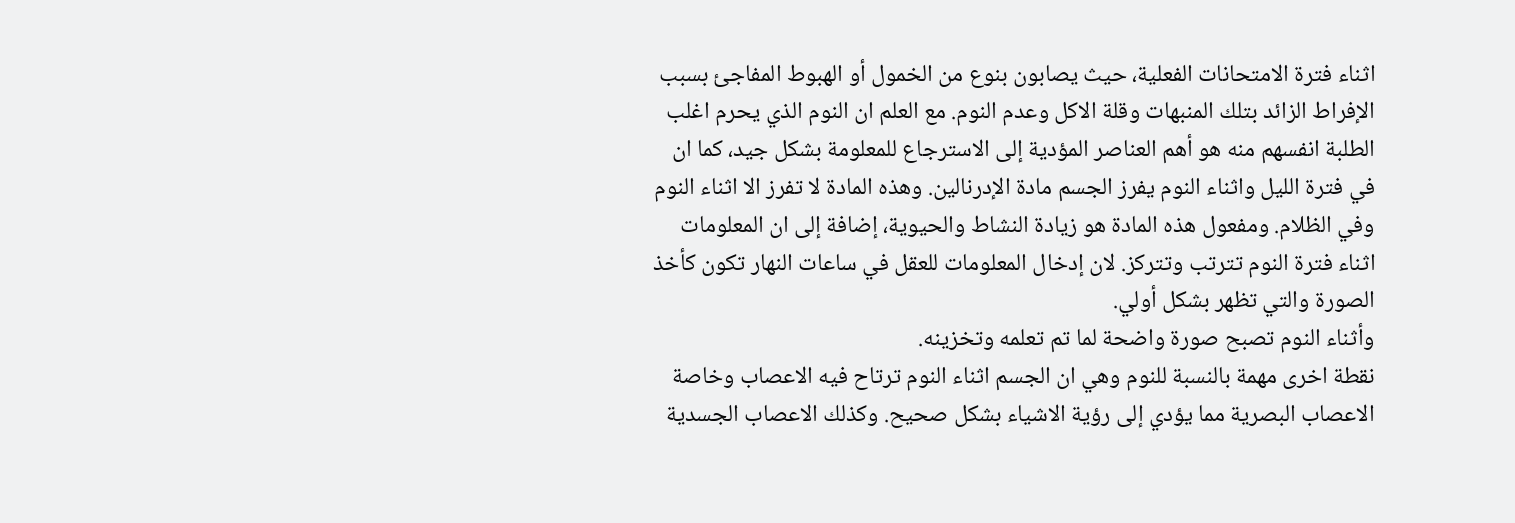اثناء فترة الامتحانات الفعلية، حيث يصابون بنوع من الخمول أو الهبوط المفاجئ بسبب الإفراط الزائد بتلك المنبهات وقلة الاكل وعدم النوم. مع العلم ان النوم الذي يحرم اغلب الطلبة انفسهم منه هو أهم العناصر المؤدية إلى الاسترجاع للمعلومة بشكل جيد، كما ان في فترة الليل واثناء النوم يفرز الجسم مادة الإدرنالين. وهذه المادة لا تفرز الا اثناء النوم وفي الظلام. ومفعول هذه المادة هو زيادة النشاط والحيوية، إضافة إلى ان المعلومات اثناء فترة النوم تترتب وتتركز. لان إدخال المعلومات للعقل في ساعات النهار تكون كأخذ الصورة والتي تظهر بشكل أولي.
وأثناء النوم تصبح صورة واضحة لما تم تعلمه وتخزينه.
نقطة اخرى مهمة بالنسبة للنوم وهي ان الجسم اثناء النوم ترتاح فيه الاعصاب وخاصة الاعصاب البصرية مما يؤدي إلى رؤية الاشياء بشكل صحيح. وكذلك الاعصاب الجسدية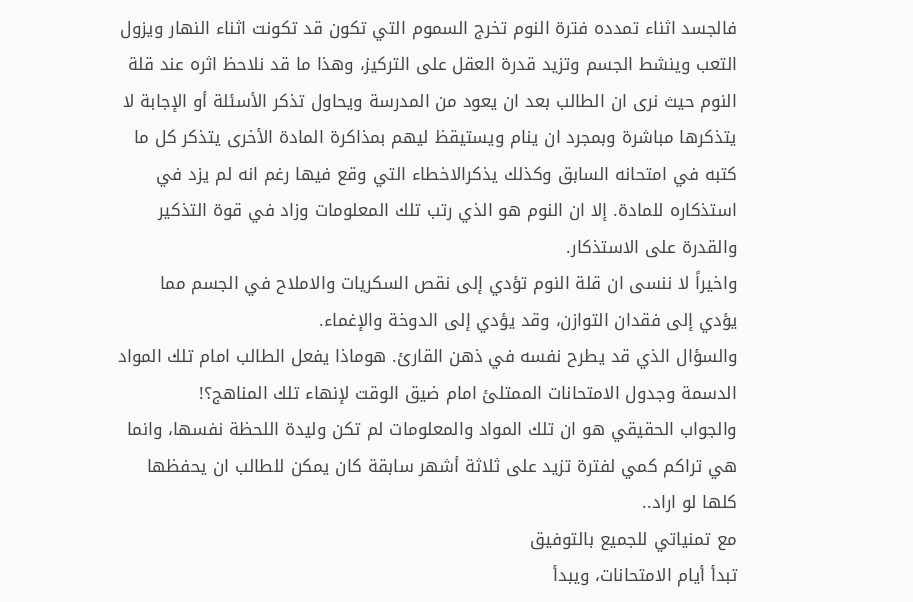فالجسد اثناء تمدده فترة النوم تخرج السموم التي تكون قد تكونت اثناء النهار ويزول التعب وينشط الجسم وتزيد قدرة العقل على التركيز، وهذا ما قد نلاحظ اثره عند قلة النوم حيث نرى ان الطالب بعد ان يعود من المدرسة ويحاول تذكر الأسئلة أو الإجابة لا يتذكرها مباشرة وبمجرد ان ينام ويستيقظ ليهم بمذاكرة المادة الأخرى يتذكر كل ما كتبه في امتحانه السابق وكذلك يذكرالاخطاء التي وقع فيها رغم انه لم يزد في استذكاره للمادة. إلا ان النوم هو الذي رتب تلك المعلومات وزاد في قوة التذكير والقدرة على الاستذكار.
واخيراً لا ننسى ان قلة النوم تؤدي إلى نقص السكريات والاملاح في الجسم مما يؤدي إلى فقدان التوازن، وقد يؤدي إلى الدوخة والإغماء.
والسؤال الذي قد يطرح نفسه في ذهن القارئ. هوماذا يفعل الطالب امام تلك المواد الدسمة وجدول الامتحانات الممتلئ امام ضيق الوقت لإنهاء تلك المناهج؟!
والجواب الحقيقي هو ان تلك المواد والمعلومات لم تكن وليدة اللحظة نفسها، وانما هي تراكم كمي لفترة تزيد على ثلاثة أشهر سابقة كان يمكن للطالب ان يحفظها كلها لو اراد..
مع تمنياتي للجميع بالتوفيق
تبدأ أيام الامتحانات، ويبدأ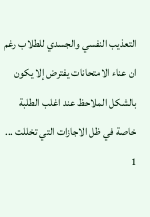التعذيب النفسي والجسدي للطلاب رغم ان عناء الامتحانات يفترض إلا يكون بالشكل الملاحظ عند اغلب الطلبة خاصة في ظل الاجازات التي تخللت ...
1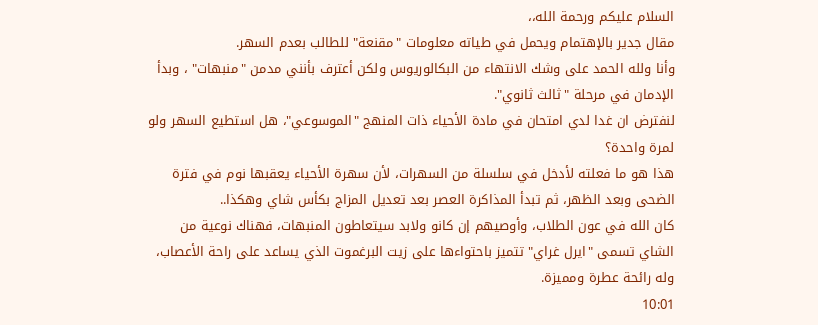السلام عليكم ورحمة الله،،
مقال جدير بالإهتمام ويحمل في طياته معلومات "مقنعة" للطالب بعدم السهر.
وأنا ولله الحمد على وشك الانتهاء من البكالوريوس ولكن أعترف بأنني مدمن "منبهات" ، وبدأ الإدمان في مرحلة "ثالث ثانوي".
لنفترض ان غدا لدي امتحان في مادة الأحياء ذات المنهج "الموسوعي"، هل استطيع السهر ولو لمرة واحدة؟
هذا هو ما فعلته لأدخل في سلسلة من السهرات، لأن سهرة الأحياء يعقبها نوم في فترة الضحى وبعد الظهر، ثم تبدأ المذاكرة العصر بعد تعديل المزاج بكأس شاي وهكذا..
كان الله في عون الطلاب، وأوصيهم إن كانو ولابد سيتعاطون المنبهات، فهناك نوعية من الشاي تسمى "ايرل غراي" تتميز باحتواءها على زيت البرغموت الذي يساعد على راحة الأعصاب، وله رائحة عطرة ومميزة.
10:01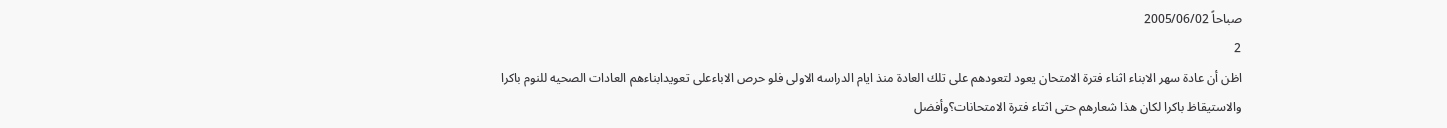صباحاً 2005/06/02
2
اظن أن عادة سهر الابناء اثناء فترة الامتحان يعود لتعودهم على تلك العادة منذ ايام الدراسه الاولى فلو حرص الاباءعلى تعويدابناءهم العادات الصحيه للنوم باكرا والاستيقاظ باكرا لكان هذا شعارهم حتى اثتاء فترة الامتحانات؟وأفضل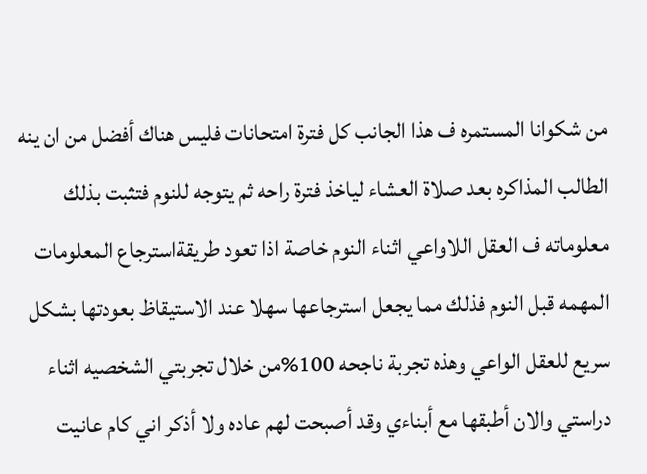من شكوانا المستمره ف هذا الجانب كل فترة امتحانات فليس هناك أفضل من ان ينه الطالب المذاكره بعد صلاة العشاء لياخذ فترة راحه ثم يتوجه للنوم فتثبت بذلك معلوماته ف العقل اللاواعي اثناء النوم خاصة اذا تعود طريقةاسترجاع المعلومات المهمه قبل النوم فذلك مما يجعل استرجاعها سهلا عند الاستيقاظ بعودتها بشكل سريع للعقل الواعي وهذه تجربة ناجحه 100%من خلال تجربتي الشخصيه اثناء دراستي والان أطبقها مع أبناءي وقد أصبحت لهم عاده ولا أذكر اني كام عانيت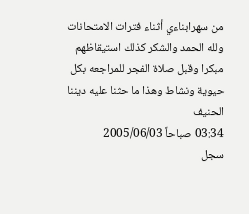من سهرابناءي أثناء فترات الامتحانات ولله الحمد والشكر كذلك استيقاظهم مبكرا وقبل صلاة الفجر للمراجعه بكل حيوية ونشاط وهذا ما حثنا عليه ديننا الحنيف
03:34 صباحاً 2005/06/03
سجل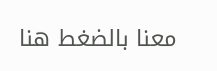معنا بالضغط هنا